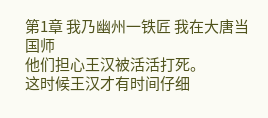第1章 我乃幽州一铁匠 我在大唐当国师
他们担心王汉被活活打死。
这时候王汉才有时间仔细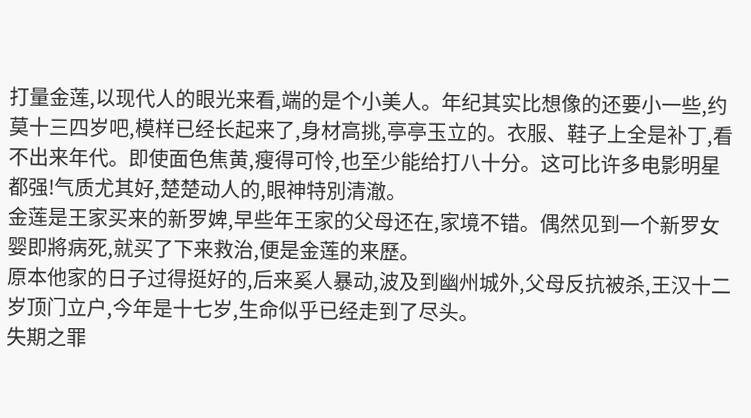打量金莲,以现代人的眼光来看,端的是个小美人。年纪其实比想像的还要小一些,约莫十三四岁吧,模样已经长起来了,身材高挑,亭亭玉立的。衣服、鞋子上全是补丁,看不出来年代。即使面色焦黄,瘦得可怜,也至少能给打八十分。这可比许多电影明星都强!气质尤其好,楚楚动人的,眼神特別清澈。
金莲是王家买来的新罗婢,早些年王家的父母还在,家境不错。偶然见到一个新罗女婴即將病死,就买了下来救治,便是金莲的来歷。
原本他家的日子过得挺好的,后来奚人暴动,波及到幽州城外,父母反抗被杀,王汉十二岁顶门立户,今年是十七岁,生命似乎已经走到了尽头。
失期之罪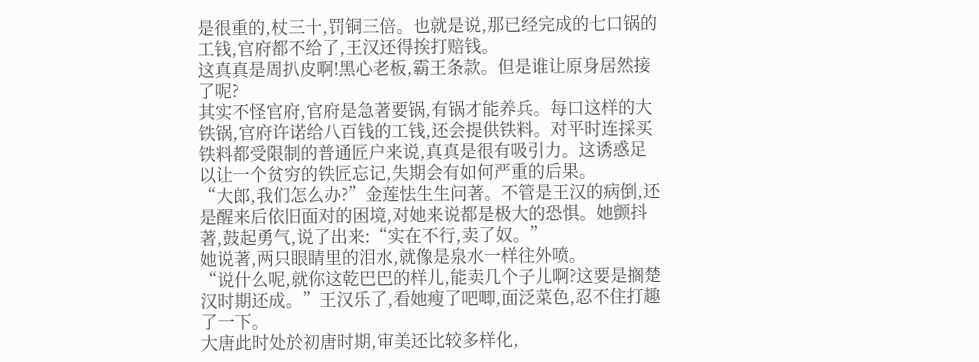是很重的,杖三十,罚铜三倍。也就是说,那已经完成的七口锅的工钱,官府都不给了,王汉还得挨打赔钱。
这真真是周扒皮啊!黑心老板,霸王条款。但是谁让原身居然接了呢?
其实不怪官府,官府是急著要锅,有锅才能养兵。每口这样的大铁锅,官府许诺给八百钱的工钱,还会提供铁料。对平时连採买铁料都受限制的普通匠户来说,真真是很有吸引力。这诱惑足以让一个贫穷的铁匠忘记,失期会有如何严重的后果。
“大郎,我们怎么办?”金莲怯生生问著。不管是王汉的病倒,还是醒来后依旧面对的困境,对她来说都是极大的恐惧。她颤抖著,鼓起勇气,说了出来:“实在不行,卖了奴。”
她说著,两只眼睛里的泪水,就像是泉水一样往外喷。
“说什么呢,就你这乾巴巴的样儿,能卖几个子儿啊?这要是搁楚汉时期还成。”王汉乐了,看她瘦了吧唧,面泛菜色,忍不住打趣了一下。
大唐此时处於初唐时期,审美还比较多样化,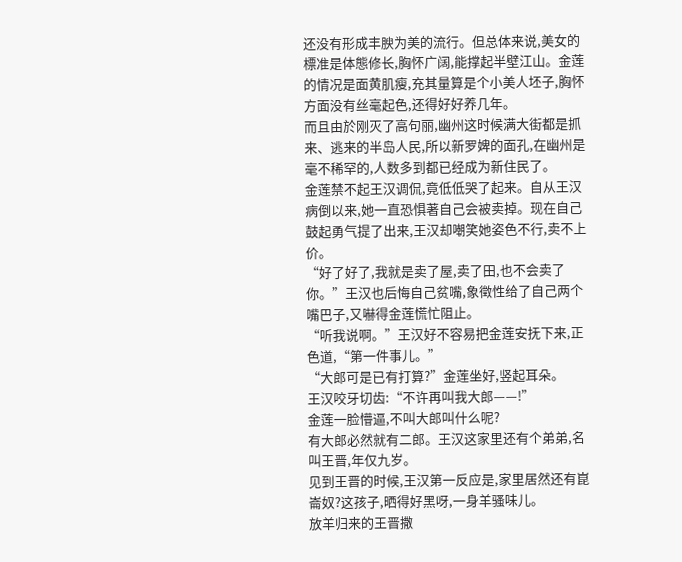还没有形成丰腴为美的流行。但总体来说,美女的標准是体態修长,胸怀广阔,能撑起半壁江山。金莲的情况是面黄肌瘦,充其量算是个小美人坯子,胸怀方面没有丝毫起色,还得好好养几年。
而且由於刚灭了高句丽,幽州这时候满大街都是抓来、逃来的半岛人民,所以新罗婢的面孔,在幽州是毫不稀罕的,人数多到都已经成为新住民了。
金莲禁不起王汉调侃,竟低低哭了起来。自从王汉病倒以来,她一直恐惧著自己会被卖掉。现在自己鼓起勇气提了出来,王汉却嘲笑她姿色不行,卖不上价。
“好了好了,我就是卖了屋,卖了田,也不会卖了你。”王汉也后悔自己贫嘴,象徵性给了自己两个嘴巴子,又嚇得金莲慌忙阻止。
“听我说啊。”王汉好不容易把金莲安抚下来,正色道,“第一件事儿。”
“大郎可是已有打算?”金莲坐好,竖起耳朵。
王汉咬牙切齿:“不许再叫我大郎——!”
金莲一脸懵逼,不叫大郎叫什么呢?
有大郎必然就有二郎。王汉这家里还有个弟弟,名叫王晋,年仅九岁。
见到王晋的时候,王汉第一反应是,家里居然还有崑崙奴?这孩子,晒得好黑呀,一身羊骚味儿。
放羊归来的王晋撒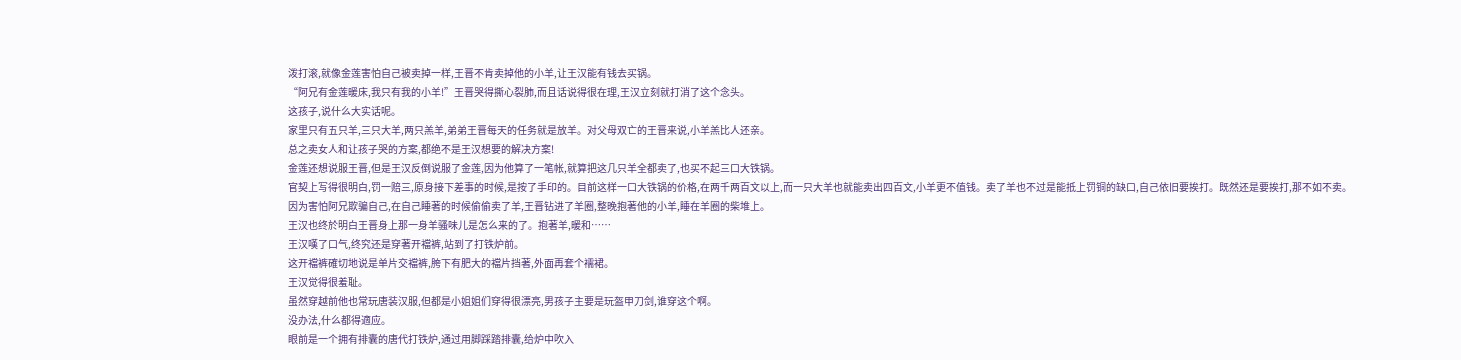泼打滚,就像金莲害怕自己被卖掉一样,王晋不肯卖掉他的小羊,让王汉能有钱去买锅。
“阿兄有金莲暖床,我只有我的小羊!”王晋哭得撕心裂肺,而且话说得很在理,王汉立刻就打消了这个念头。
这孩子,说什么大实话呢。
家里只有五只羊,三只大羊,两只羔羊,弟弟王晋每天的任务就是放羊。对父母双亡的王晋来说,小羊羔比人还亲。
总之卖女人和让孩子哭的方案,都绝不是王汉想要的解决方案!
金莲还想说服王晋,但是王汉反倒说服了金莲,因为他算了一笔帐,就算把这几只羊全都卖了,也买不起三口大铁锅。
官契上写得很明白,罚一赔三,原身接下差事的时候,是按了手印的。目前这样一口大铁锅的价格,在两千两百文以上,而一只大羊也就能卖出四百文,小羊更不值钱。卖了羊也不过是能抵上罚铜的缺口,自己依旧要挨打。既然还是要挨打,那不如不卖。
因为害怕阿兄欺骗自己,在自己睡著的时候偷偷卖了羊,王晋钻进了羊圈,整晚抱著他的小羊,睡在羊圈的柴堆上。
王汉也终於明白王晋身上那一身羊骚味儿是怎么来的了。抱著羊,暖和……
王汉嘆了口气,终究还是穿著开襠裤,站到了打铁炉前。
这开襠裤確切地说是单片交襠裤,胯下有肥大的襠片挡著,外面再套个襦裙。
王汉觉得很羞耻。
虽然穿越前他也常玩唐装汉服,但都是小姐姐们穿得很漂亮,男孩子主要是玩盔甲刀剑,谁穿这个啊。
没办法,什么都得適应。
眼前是一个拥有排囊的唐代打铁炉,通过用脚踩踏排囊,给炉中吹入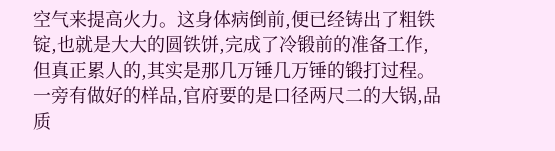空气来提高火力。这身体病倒前,便已经铸出了粗铁锭,也就是大大的圆铁饼,完成了冷锻前的准备工作,但真正累人的,其实是那几万锤几万锤的锻打过程。
一旁有做好的样品,官府要的是口径两尺二的大锅,品质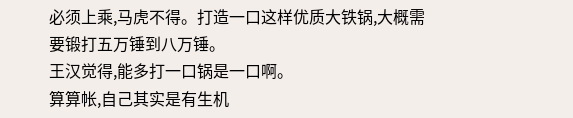必须上乘,马虎不得。打造一口这样优质大铁锅,大概需要锻打五万锤到八万锤。
王汉觉得,能多打一口锅是一口啊。
算算帐,自己其实是有生机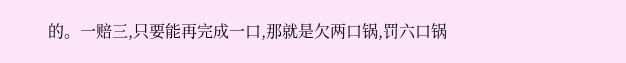的。一赔三,只要能再完成一口,那就是欠两口锅,罚六口锅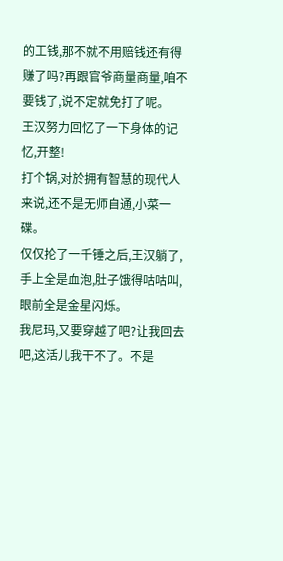的工钱,那不就不用赔钱还有得赚了吗?再跟官爷商量商量,咱不要钱了,说不定就免打了呢。
王汉努力回忆了一下身体的记忆,开整!
打个锅,对於拥有智慧的现代人来说,还不是无师自通,小菜一碟。
仅仅抡了一千锤之后,王汉躺了,手上全是血泡,肚子饿得咕咕叫,眼前全是金星闪烁。
我尼玛,又要穿越了吧?让我回去吧,这活儿我干不了。不是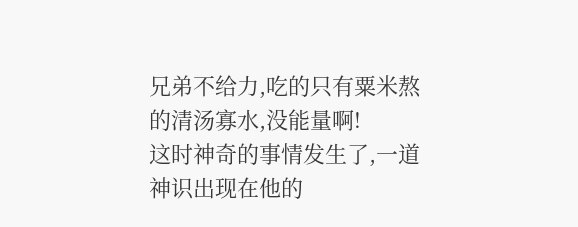兄弟不给力,吃的只有粟米熬的清汤寡水,没能量啊!
这时神奇的事情发生了,一道神识出现在他的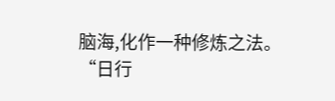脑海,化作一种修炼之法。
“日行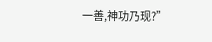一善,神功乃现?”